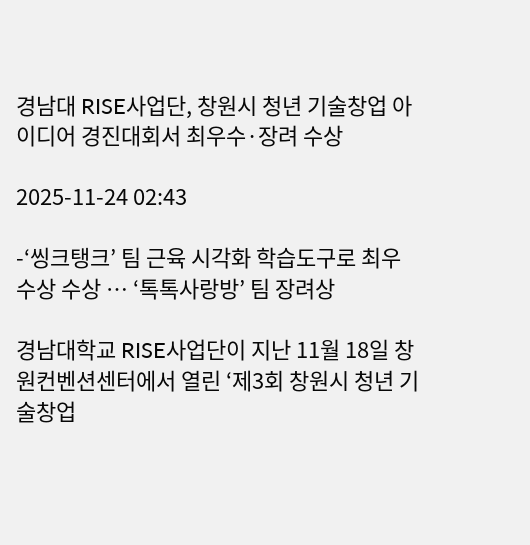경남대 RISE사업단, 창원시 청년 기술창업 아이디어 경진대회서 최우수·장려 수상

2025-11-24 02:43

-‘씽크탱크’ 팀 근육 시각화 학습도구로 최우수상 수상 … ‘톡톡사랑방’ 팀 장려상

경남대학교 RISE사업단이 지난 11월 18일 창원컨벤션센터에서 열린 ‘제3회 창원시 청년 기술창업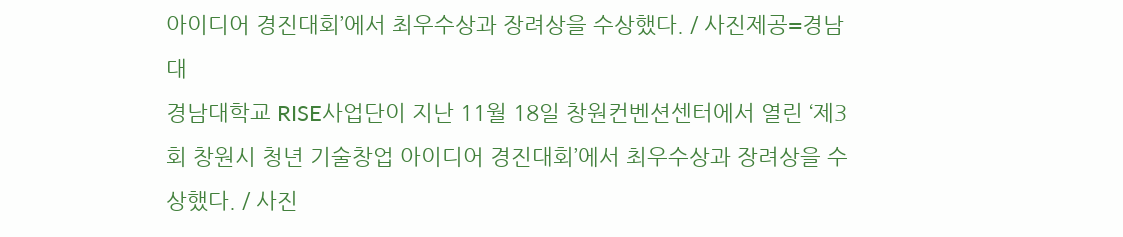아이디어 경진대회’에서 최우수상과 장려상을 수상했다. / 사진제공=경남대
경남대학교 RISE사업단이 지난 11월 18일 창원컨벤션센터에서 열린 ‘제3회 창원시 청년 기술창업 아이디어 경진대회’에서 최우수상과 장려상을 수상했다. / 사진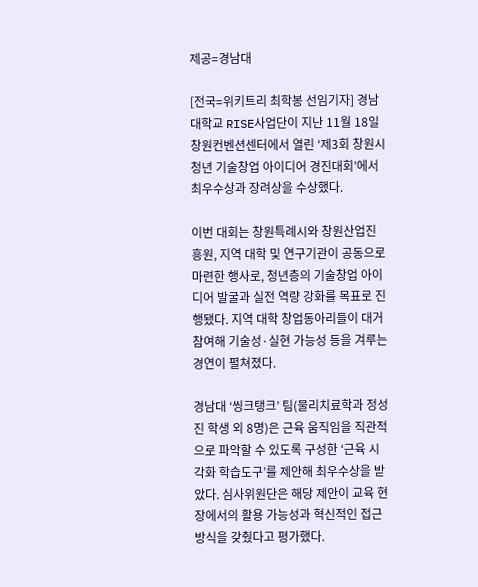제공=경남대

[전국=위키트리 최학봉 선임기자] 경남대학교 RISE사업단이 지난 11월 18일 창원컨벤션센터에서 열린 ‘제3회 창원시 청년 기술창업 아이디어 경진대회’에서 최우수상과 장려상을 수상했다.

이번 대회는 창원특례시와 창원산업진흥원, 지역 대학 및 연구기관이 공동으로 마련한 행사로, 청년층의 기술창업 아이디어 발굴과 실전 역량 강화를 목표로 진행됐다. 지역 대학 창업동아리들이 대거 참여해 기술성·실현 가능성 등을 겨루는 경연이 펼쳐졌다.

경남대 ‘씽크탱크’ 팀(물리치료학과 정성진 학생 외 8명)은 근육 움직임을 직관적으로 파악할 수 있도록 구성한 ‘근육 시각화 학습도구’를 제안해 최우수상을 받았다. 심사위원단은 해당 제안이 교육 현장에서의 활용 가능성과 혁신적인 접근 방식을 갖췄다고 평가했다.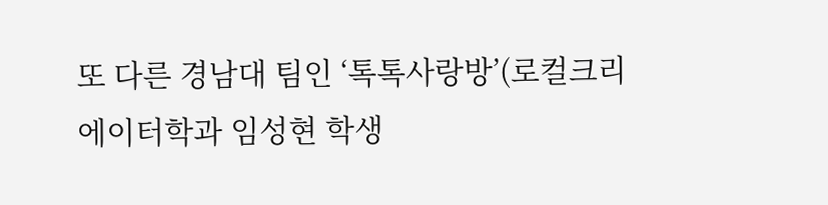또 다른 경남대 팀인 ‘톡톡사랑방’(로컬크리에이터학과 임성현 학생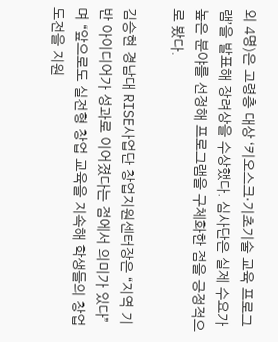외 4명)은 고령층 대상 ‘키오스크·기초기술 교육 프로그램’을 발표해 장려상을 수상했다. 심사단은 실제 수요가 높은 분야를 선정해 프로그램을 구체화한 점을 긍정적으로 봤다.

김승현 경남대 RISE사업단 창업지원센터장은 “지역 기반 아이디어가 성과로 이어졌다는 점에서 의미가 있다”며 “앞으로도 실전형 창업 교육을 지속해 학생들의 창업 도전을 지원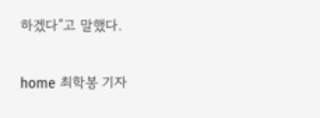하겠다”고 말했다.

home 최학봉 기자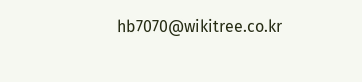hb7070@wikitree.co.kr